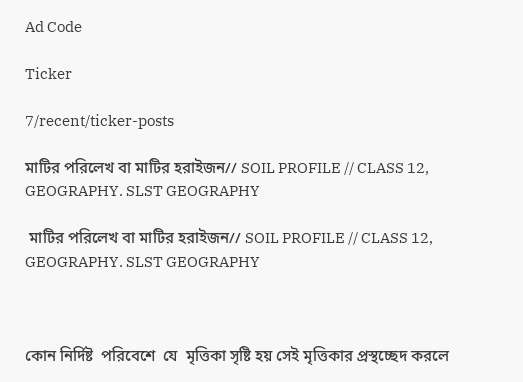Ad Code

Ticker

7/recent/ticker-posts

মাটির পরিলেখ বা মাটির হরাইজন// SOIL PROFILE // CLASS 12, GEOGRAPHY. SLST GEOGRAPHY

 মাটির পরিলেখ বা মাটির হরাইজন// SOIL PROFILE // CLASS 12, GEOGRAPHY. SLST GEOGRAPHY



কোন নির্দিষ্ট  পরিবেশে  যে  মৃত্তিকা সৃষ্টি হয় সেই মৃত্তিকার প্রস্থচ্ছেদ করলে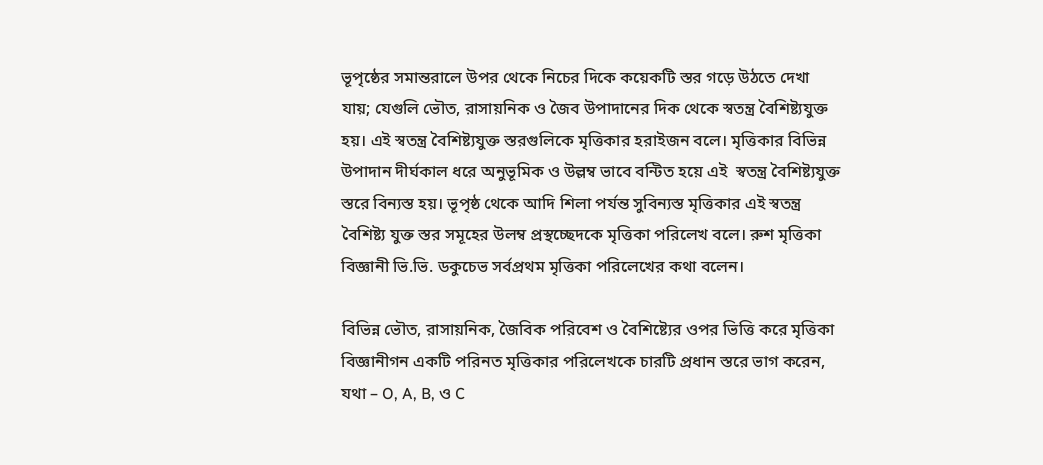ভূপৃষ্ঠের সমান্তরালে উপর থেকে নিচের দিকে কয়েকটি স্তর গড়ে উঠতে দেখা যায়; যেগুলি ভৌত, রাসায়নিক ও জৈব উপাদানের দিক থেকে স্বতন্ত্র বৈশিষ্ট্যযুক্ত হয়। এই স্বতন্ত্র বৈশিষ্ট্যযুক্ত স্তরগুলিকে মৃত্তিকার হরাইজন বলে। মৃত্তিকার বিভিন্ন উপাদান দীর্ঘকাল ধরে অনুভূমিক ও উল্লম্ব ভাবে বন্টিত হয়ে এই  স্বতন্ত্র বৈশিষ্ট্যযুক্ত  স্তরে বিন্যস্ত হয়। ভূপৃষ্ঠ থেকে আদি শিলা পর্যন্ত সুবিন্যস্ত মৃত্তিকার এই স্বতন্ত্র বৈশিষ্ট্য যুক্ত স্তর সমূহের উলম্ব প্রস্থচ্ছেদকে মৃত্তিকা পরিলেখ বলে। রুশ মৃত্তিকা বিজ্ঞানী ভি.ভি. ডকুচেভ সর্বপ্রথম মৃত্তিকা পরিলেখের কথা বলেন।

বিভিন্ন ভৌত, রাসায়নিক, জৈবিক পরিবেশ ও বৈশিষ্ট্যের ওপর ভিত্তি করে মৃত্তিকা বিজ্ঞানীগন একটি পরিনত মৃত্তিকার পরিলেখকে চারটি প্রধান স্তরে ভাগ করেন, যথা – O, A, B, ও C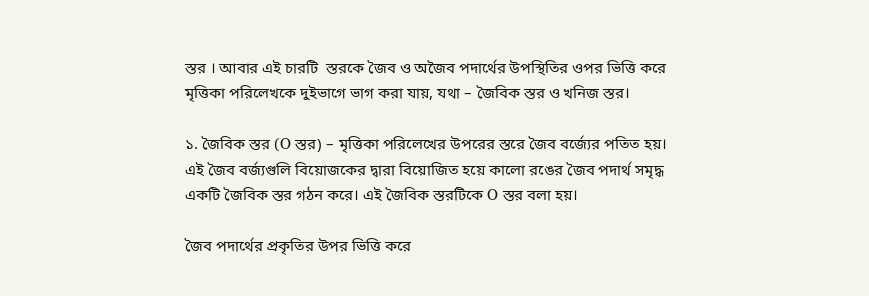স্তর । আবার এই চারটি  স্তরকে জৈব ও অজৈব পদার্থের উপস্থিতির ওপর ভিত্তি করে মৃত্তিকা পরিলেখকে দুইভাগে ভাগ করা যায়, যথা – জৈবিক স্তর ও খনিজ স্তর।

১. জৈবিক স্তর (O স্তর) – মৃত্তিকা পরিলেখের উপরের স্তরে জৈব বর্জ্যের পতিত হয়। এই জৈব বর্জ্যগুলি বিয়োজকের দ্বারা বিয়োজিত হয়ে কালো রঙের জৈব পদার্থ সমৃদ্ধ একটি জৈবিক স্তর গঠন করে। এই জৈবিক স্তরটিকে O স্তর বলা হয়।

জৈব পদার্থের প্রকৃতির উপর ভিত্তি করে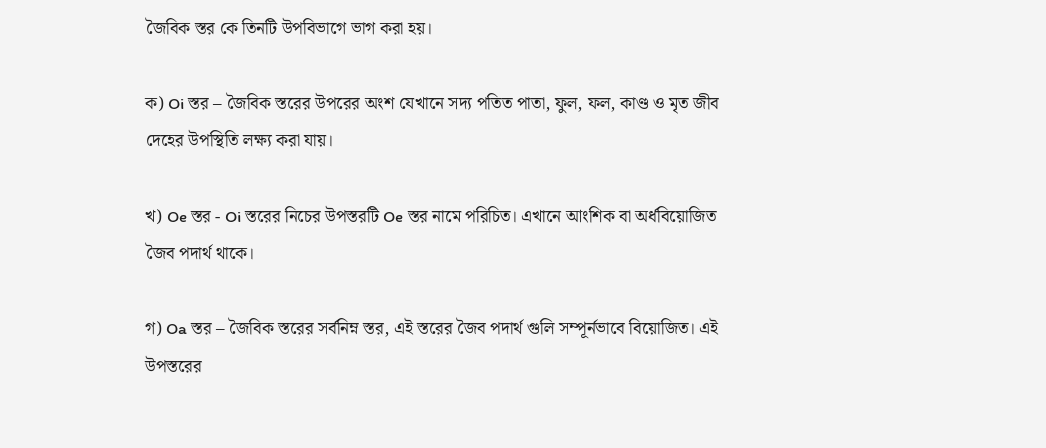জৈবিক স্তর কে তিনটি উপবিভাগে ভাগ করা হয়।

ক) Oi স্তর – জৈবিক স্তরের উপরের অংশ যেখানে সদ্য পতিত পাতা, ফুল, ফল, কাণ্ড ও মৃত জীব দেহের উপস্থিতি লক্ষ্য করা যায়।

খ) Oe স্তর - Oi স্তরের নিচের উপস্তরটি Oe স্তর নামে পরিচিত। এখানে আংশিক বা অর্ধবিয়োজিত জৈব পদার্থ থাকে।

গ) Oa স্তর – জৈবিক স্তরের সর্বনিম্ন স্তর, এই স্তরের জৈব পদার্থ গুলি সম্পূর্নভাবে বিয়োজিত। এই উপস্তরের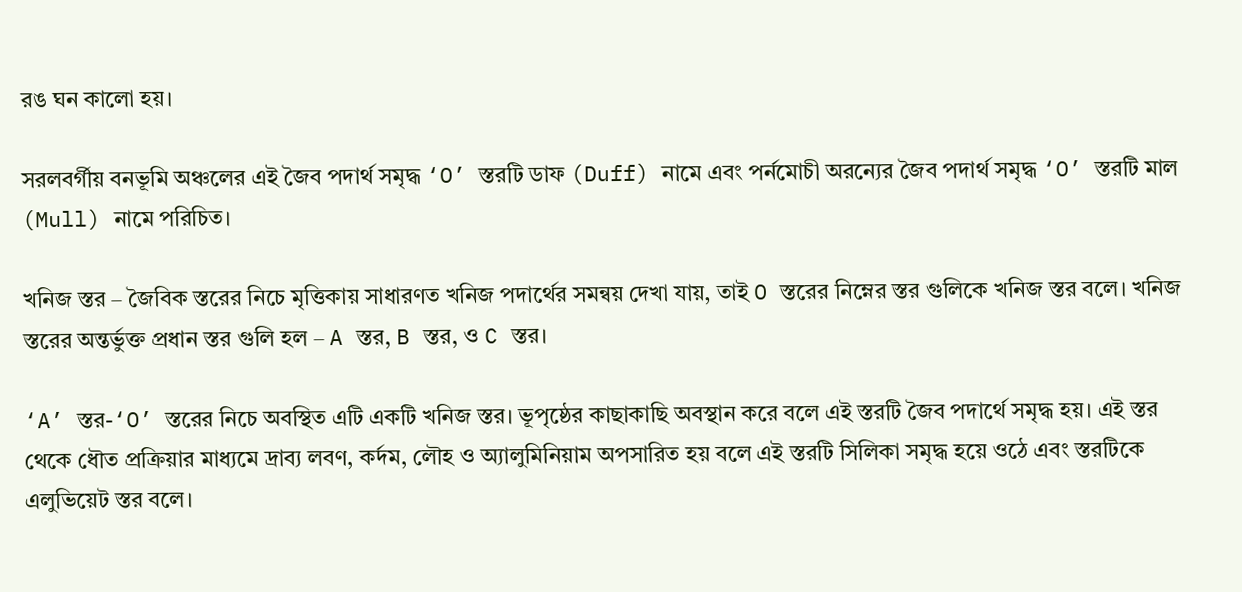রঙ ঘন কালো হয়।

সরলবর্গীয় বনভূমি অঞ্চলের এই জৈব পদার্থ সমৃদ্ধ ‘O’ স্তরটি ডাফ (Duff) নামে এবং পর্নমোচী অরন্যের জৈব পদার্থ সমৃদ্ধ ‘O’ স্তরটি মাল (Mull) নামে পরিচিত।

খনিজ স্তর – জৈবিক স্তরের নিচে মৃত্তিকায় সাধারণত খনিজ পদার্থের সমন্বয় দেখা যায়, তাই O স্তরের নিম্নের স্তর গুলিকে খনিজ স্তর বলে। খনিজ স্তরের অন্তর্ভুক্ত প্রধান স্তর গুলি হল – A স্তর, B স্তর, ও C স্তর।

‘A’ স্তর-‘O’ স্তরের নিচে অবস্থিত এটি একটি খনিজ স্তর। ভূপৃষ্ঠের কাছাকাছি অবস্থান করে বলে এই স্তরটি জৈব পদার্থে সমৃদ্ধ হয়। এই স্তর থেকে ধৌত প্রক্রিয়ার মাধ্যমে দ্রাব্য লবণ, কর্দম, লৌহ ও অ্যালুমিনিয়াম অপসারিত হয় বলে এই স্তরটি সিলিকা সমৃদ্ধ হয়ে ওঠে এবং স্তরটিকে এলুভিয়েট স্তর বলে।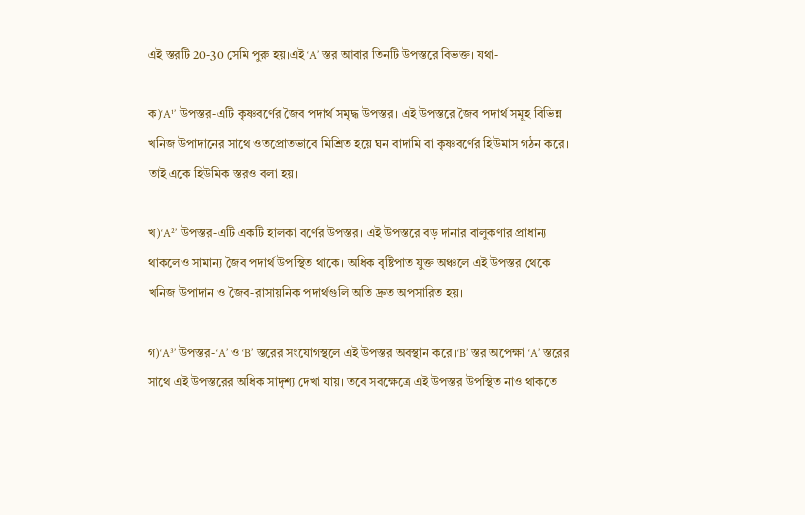এই স্তরটি 20-30 সেমি পুরু হয়।এই ‘A’ স্তর আবার তিনটি উপস্তরে বিভক্ত। যথা-

ক)‘A¹’ উপস্তর-এটি কৃষ্ণবর্ণের জৈব পদার্থ সমৃদ্ধ উপস্তর। এই উপস্তরে জৈব পদার্থ সমূহ বিভিন্ন খনিজ উপাদানের সাথে ওতপ্রোতভাবে মিশ্রিত হয়ে ঘন বাদামি বা কৃষ্ণবর্ণের হিউমাস গঠন করে। তাই একে হিউমিক স্তরও বলা হয়।

খ)‘A²’ উপস্তর-এটি একটি হালকা বর্ণের উপস্তর। এই উপস্তরে বড় দানার বালুকণার প্রাধান্য থাকলেও সামান্য জৈব পদার্থ উপস্থিত থাকে। অধিক বৃষ্টিপাত যুক্ত অঞ্চলে এই উপস্তর থেকে খনিজ উপাদান ও জৈব-রাসায়নিক পদার্থগুলি অতি দ্রুত অপসারিত হয়।

গ)‘A³’ উপস্তর-‘A’ ও ‘B’ স্তরের সংযোগস্থলে এই উপস্তর অবস্থান করে।‘B’ স্তর অপেক্ষা ‘A’ স্তরের সাথে এই উপস্তরের অধিক সাদৃশ্য দেখা যায়। তবে সবক্ষেত্রে এই উপস্তর উপস্থিত নাও থাকতে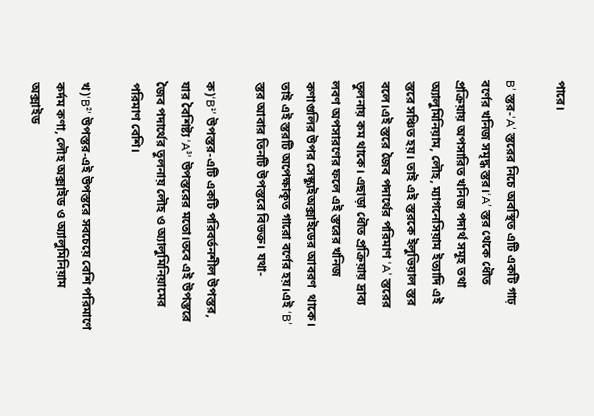পারে।

B’ স্তর-‘A’ স্তরের নিচে অবস্থিত এটি একটি গাঢ় বর্ণের খনিজ সমৃদ্ধ স্তর।‘A’ স্তর থেকে ধৌত প্রক্রিয়ায় অপসারিত খনিজ পদার্থ সমূহ তথা অ্যালুমিনিয়াম, লৌহ, ম্যাগনেসিয়াম ইত্যাদি এই স্তরে সঞ্চিত হয়। তাই এই স্তরকে ইলুভিয়াল স্তর বলে।এই স্তরে জৈব পদার্থের পরিমাণ ‘A’ স্তরের তুলনায় কম থাকে। এছাড়া ধৌত প্রক্রিয়ায় দ্রাব্য লবণ অপসারণের ফলে এই স্তরের খনিজ কণাগুলির উপর সেস্ক্যুইঅক্সাইডের আবরণ  থাকে। তাই এই স্তরটি অপেক্ষাকৃত গারো বর্ণের হয়।এই ‘B’ স্তর আবার তিনটি উপস্তরে বিভক্ত। যথা-

ক)‘B¹’ উপস্তর-এটি একটি পরিবর্তনশীল উপস্তর, যার বৈশিষ্ট্য ‘A³’ উপস্তরের মতো।তবে এই উপস্তরে জৈব পদার্থের তুলনায় লৌহ ও অ্যালুমিনিয়ামের পরিমাণ বেশি।

খ)‘B²’ উপস্তর-এই উপস্তরে সবচেয়ে বেশি পরিমাণে কর্দম কণা, লৌহ অক্সাইড ও অ্যালুমিনিয়াম অক্সাইড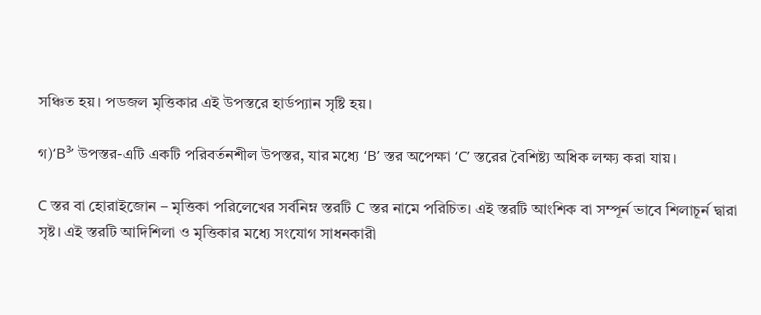সঞ্চিত হয়। পডজল মৃত্তিকার এই উপস্তরে হার্ডপ্যান সৃষ্টি হয়।

গ)‘B³’ উপস্তর-এটি একটি পরিবর্তনশীল উপস্তর, যার মধ্যে ‘B’ স্তর অপেক্ষা ‘C’ স্তরের বৈশিষ্ট্য অধিক লক্ষ্য করা যায়।

C স্তর বা হোরাইজোন – মৃত্তিকা পরিলেখের সর্বনিম্ন স্তরটি C স্তর নামে পরিচিত। এই স্তরটি আংশিক বা সম্পূর্ন ভাবে শিলাচূর্ন দ্বারা সৃষ্ট। এই স্তরটি আদিশিলা ও মৃত্তিকার মধ্যে সংযোগ সাধনকারী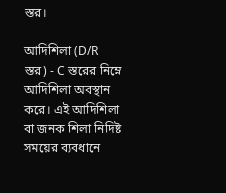স্তর।

আদিশিলা (D/R স্তর) - C স্তরের নিম্নে আদিশিলা অবস্থান করে। এই আদিশিলা বা জনক শিলা নিদিষ্ট সময়ের ব্যবধানে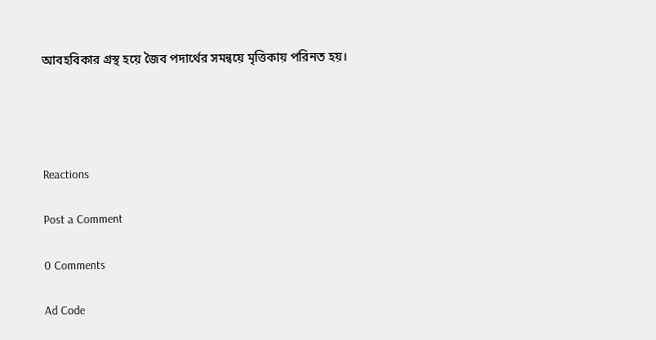আবহবিকার গ্রস্থ হয়ে জৈব পদার্থের সমন্বয়ে মৃত্তিকায় পরিনত হয়।




Reactions

Post a Comment

0 Comments

Ad Code